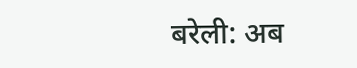बरेली: अब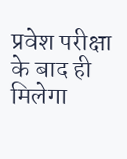प्रवेश परीक्षा के बाद ही मिलेगा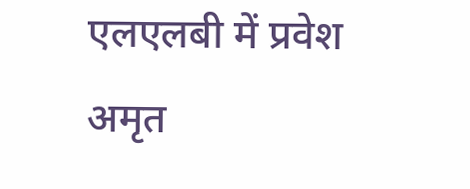एलएलबी में प्रवेश
अमृत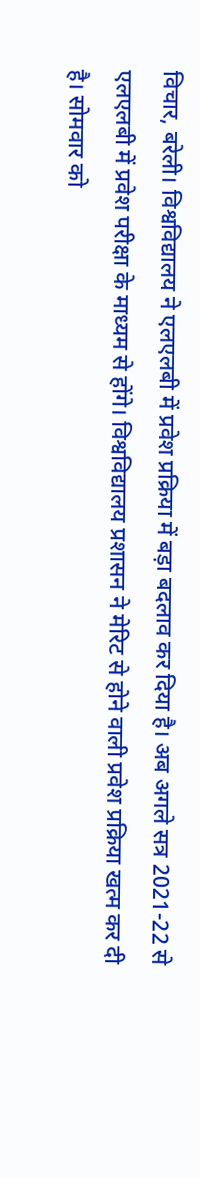विचार, बरेली। विश्वविद्यालय ने एलएलबी में प्रवेश प्रक्रिया में बड़ा बदलाव कर दिया है। अब अगले सत्र 2021-22 से एलएलबी में प्रवेश परीक्षा के माध्यम से होंगे। विश्वविद्यालय प्रशासन ने मेरिट से होने वाली प्रवेश प्रक्रिया खत्म कर दी है। सोमवार को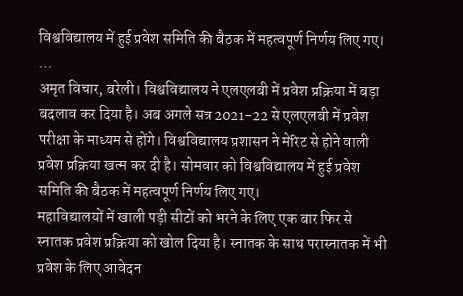विश्वविद्यालय में हुई प्रवेश समिति की बैठक में महत्वपूर्ण निर्णय लिए गए। …
अमृत विचार, बरेली। विश्वविद्यालय ने एलएलबी में प्रवेश प्रक्रिया में बड़ा बदलाव कर दिया है। अब अगले सत्र 2021-22 से एलएलबी में प्रवेश परीक्षा के माध्यम से होंगे। विश्वविद्यालय प्रशासन ने मेरिट से होने वाली प्रवेश प्रक्रिया खत्म कर दी है। सोमवार को विश्वविद्यालय में हुई प्रवेश समिति की बैठक में महत्वपूर्ण निर्णय लिए गए।
महाविद्यालयों में खाली पड़ी सीटों को भरने के लिए एक बार फिर से स्नातक प्रवेश प्रक्रिया को खोल दिया है। स्नातक के साथ परास्नातक में भी प्रवेश के लिए आवेदन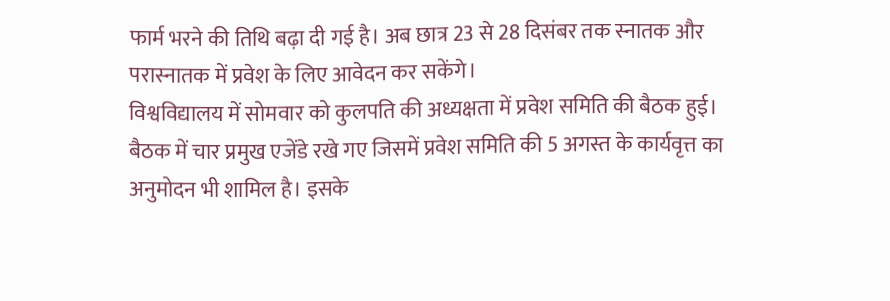फार्म भरने की तिथि बढ़ा दी गई है। अब छात्र 23 से 28 दिसंबर तक स्नातक और परास्नातक में प्रवेश के लिए आवेदन कर सकेंगे।
विश्वविद्यालय में सोमवार को कुलपति की अध्यक्षता में प्रवेश समिति की बैठक हुई। बैठक में चार प्रमुख एजेंडे रखे गए जिसमें प्रवेश समिति की 5 अगस्त के कार्यवृत्त का अनुमोदन भी शामिल है। इसके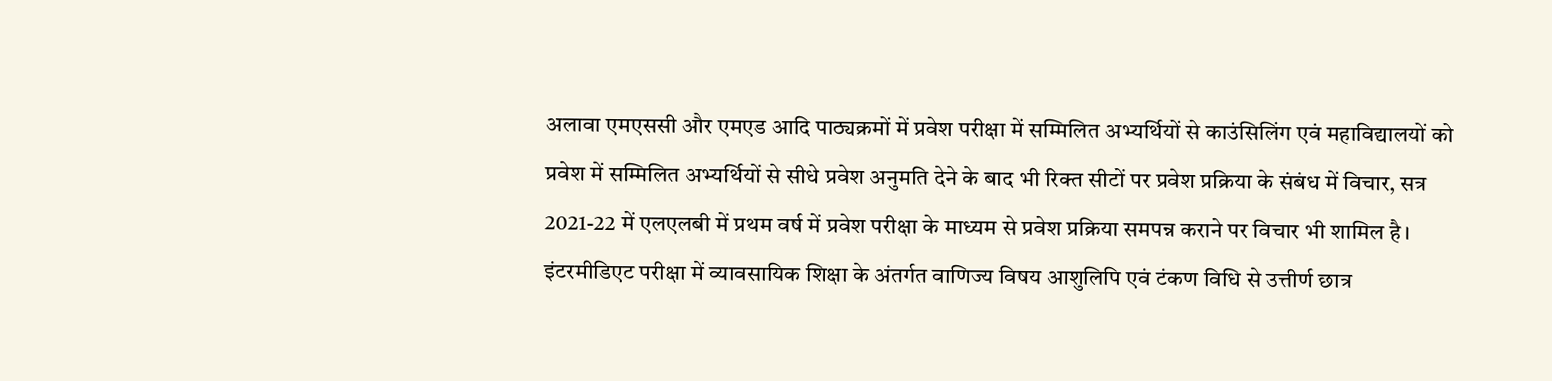अलावा एमएससी और एमएड आदि पाठ्यक्रमों में प्रवेश परीक्षा में सम्मिलित अभ्यर्थियों से काउंसिलिंग एवं महाविद्यालयों को प्रवेश में सम्मिलित अभ्यर्थियों से सीधे प्रवेश अनुमति देने के बाद भी रिक्त सीटों पर प्रवेश प्रक्रिया के संबंध में विचार, सत्र 2021-22 में एलएलबी में प्रथम वर्ष में प्रवेश परीक्षा के माध्यम से प्रवेश प्रक्रिया समपन्न कराने पर विचार भी शामिल है।
इंटरमीडिएट परीक्षा में व्यावसायिक शिक्षा के अंतर्गत वाणिज्य विषय आशुलिपि एवं टंकण विधि से उत्तीर्ण छात्र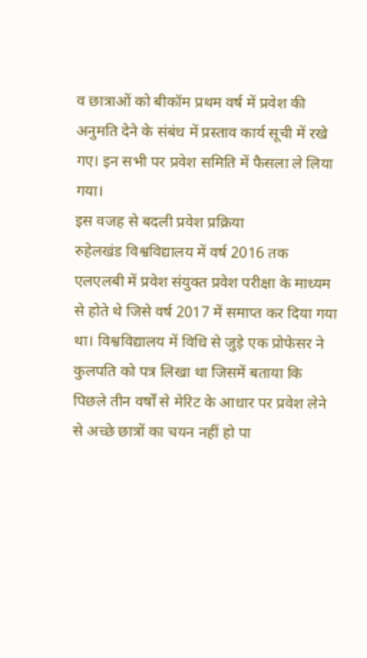व छात्राओं को बीकॉम प्रथम वर्ष में प्रवेश की अनुमति देने के संबंध में प्रस्ताव कार्य सूची में रखे गए। इन सभी पर प्रवेश समिति में फैसला ले लिया गया।
इस वजह से बदली प्रवेश प्रक्रिया
रुहेलखंड विश्वविद्यालय में वर्ष 2016 तक एलएलबी में प्रवेश संयुक्त प्रवेश परीक्षा के माध्यम से होते थे जिसे वर्ष 2017 में समाप्त कर दिया गया था। विश्वविद्यालय में विधि से जुड़े एक प्रोफेसर ने कुलपति को पत्र लिखा था जिसमें बताया कि पिछले तीन वर्षों से मेरिट के आधार पर प्रवेश लेने से अच्छे छात्रों का चयन नहीं हो पा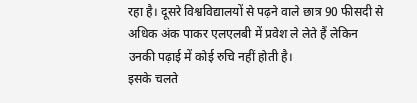रहा है। दूसरे विश्वविद्यालयों से पढ़ने वाले छात्र 90 फीसदी से अधिक अंक पाकर एलएलबी में प्रवेश ले लेते हैं लेकिन उनकी पढ़ाई में कोई रुचि नहीं होती है।
इसके चलते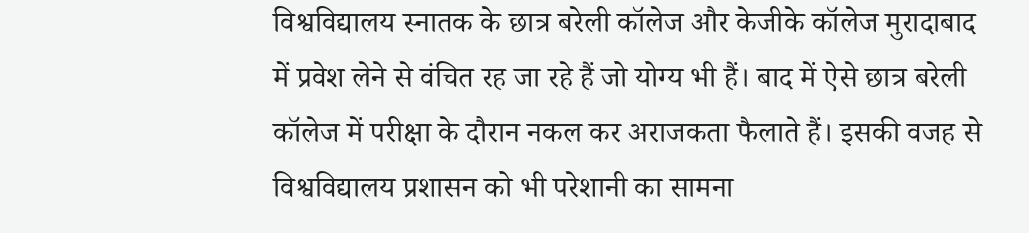विश्वविद्यालय स्नातक के छात्र बरेली कॉलेज और केजीके कॉलेज मुरादाबाद में प्रवेश लेने से वंचित रह जा रहे हैं जो योग्य भी हैं। बाद में ऐसे छात्र बरेली कॉलेज में परीक्षा के दौरान नकल कर अराजकता फैलाते हैं। इसकी वजह से विश्वविद्यालय प्रशासन को भी परेशानी का सामना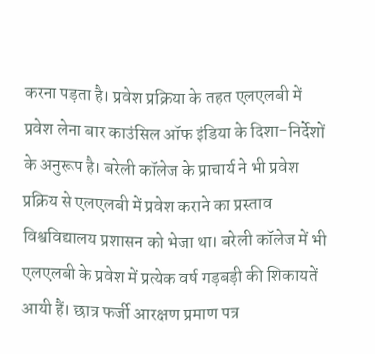करना पड़ता है। प्रवेश प्रक्रिया के तहत एलएलबी में प्रवेश लेना बार काउंसिल ऑफ इंडिया के दिशा-निर्देशों के अनुरूप है। बरेली कॉलेज के प्राचार्य ने भी प्रवेश प्रक्रिय से एलएलबी में प्रवेश कराने का प्रस्ताव विश्वविद्यालय प्रशासन को भेजा था। बरेली कॉलेज में भी एलएलबी के प्रवेश में प्रत्येक वर्ष गड़बड़ी की शिकायतें आयी हैं। छात्र फर्जी आरक्षण प्रमाण पत्र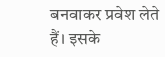बनवाकर प्रवेश लेते हैं। इसके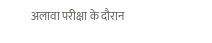अलावा परीक्षा के दौरान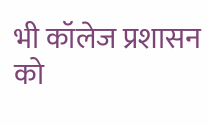भी कॉलेज प्रशासन को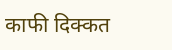काफी दिक्कत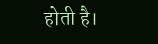होती है।